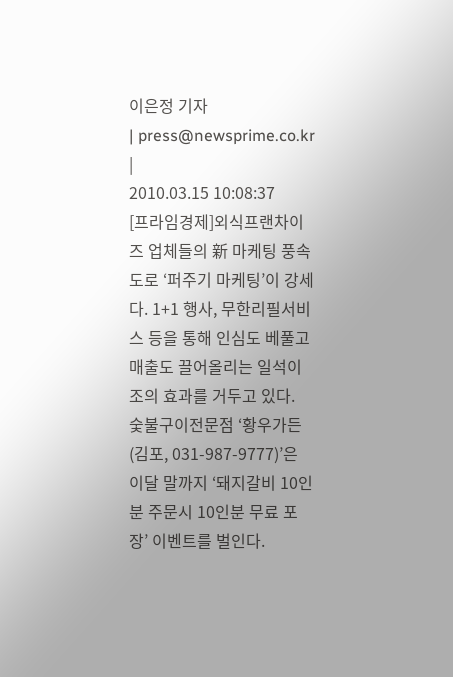이은정 기자
| press@newsprime.co.kr |
2010.03.15 10:08:37
[프라임경제]외식프랜차이즈 업체들의 新 마케팅 풍속도로 ‘퍼주기 마케팅’이 강세다. 1+1 행사, 무한리필서비스 등을 통해 인심도 베풀고 매출도 끌어올리는 일석이조의 효과를 거두고 있다.
숯불구이전문점 ‘황우가든(김포, 031-987-9777)’은 이달 말까지 ‘돼지갈비 10인분 주문시 10인분 무료 포장’ 이벤트를 벌인다.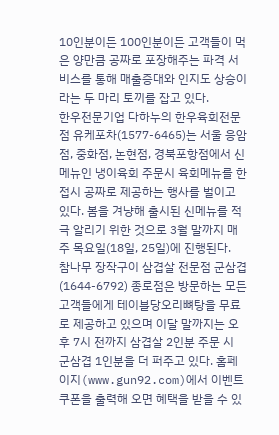10인분이든 100인분이든 고객들이 먹은 양만큼 공짜로 포장해주는 파격 서비스를 통해 매출증대와 인지도 상승이라는 두 마리 토끼를 잡고 있다.
한우전문기업 다하누의 한우육회전문점 유케포차(1577-6465)는 서울 응암점, 중화점, 논현점, 경북포항점에서 신메뉴인 냉이육회 주문시 육회메뉴를 한 접시 공짜로 제공하는 행사를 벌이고 있다. 봄을 겨냥해 출시된 신메뉴를 적극 알리기 위한 것으로 3월 말까지 매주 목요일(18일, 25일)에 진행된다.
참나무 장작구이 삼겹살 전문점 군삼겹(1644-6792) 종로점은 방문하는 모든 고객들에게 테이블당오리뼈탕을 무료로 제공하고 있으며 이달 말까지는 오후 7시 전까지 삼겹살 2인분 주문 시 군삼겹 1인분을 더 퍼주고 있다. 홈페이지(www.gun92.com)에서 이벤트 쿠폰을 출력해 오면 혜택을 받을 수 있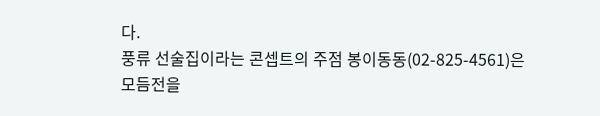다.
풍류 선술집이라는 콘셉트의 주점 봉이동동(02-825-4561)은 모듬전을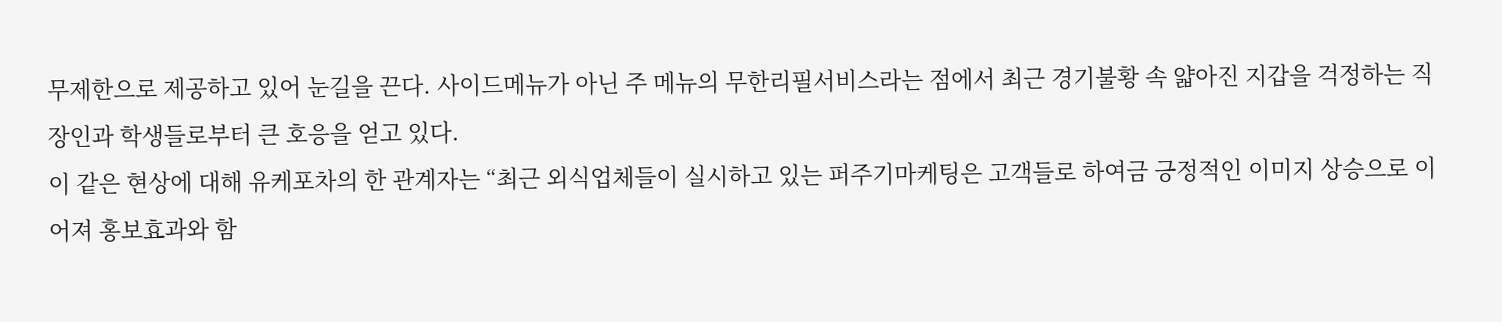무제한으로 제공하고 있어 눈길을 끈다. 사이드메뉴가 아닌 주 메뉴의 무한리필서비스라는 점에서 최근 경기불황 속 얇아진 지갑을 걱정하는 직장인과 학생들로부터 큰 호응을 얻고 있다.
이 같은 현상에 대해 유케포차의 한 관계자는 “최근 외식업체들이 실시하고 있는 퍼주기마케팅은 고객들로 하여금 긍정적인 이미지 상승으로 이어져 홍보효과와 함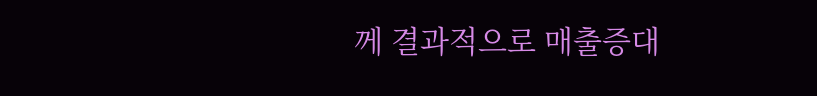께 결과적으로 매출증대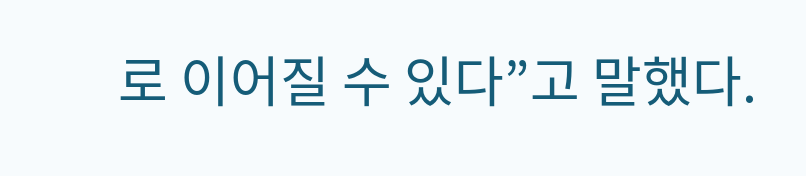로 이어질 수 있다”고 말했다.